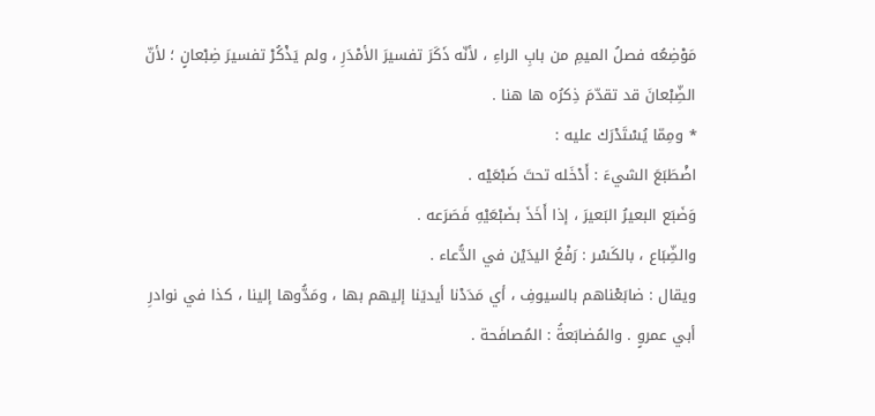مَوْضِعُه فصلُ الميمِ من بابِ الراءِ ، لأنّه ذَكَرَ تفسيرَ الأمْدَرِ ، ولم يَذْكُرْ تفسيرَ ضِبْعانٍ ؛ لأنّ الضِّبْعانَ قد تقدّمَ ذِكرُه ها هنا .
* ومِمّا يُسْتَدْرَك عليه :
اضْطَبَعَ الشيءَ : أَدْخَله تحتَ ضَبْعَيْه .
وَضَبَع البعيرُ البَعيرَ ، إذا أَخَذَ بضَبْعَيْهِ فَصَرَعه .
والضِّبَاع ، بالكَسْر : رَفْعُ اليدَيْن في الدُّعاء .
ويقال : ضابَعْناهم بالسيوفِ ، أي مَدَدْنا أيديَنا إليهم بها ، ومَدُّوها إلينا ، كذا في نوادرِ أبي عمروٍ . والمُضابَعةُ : المُصافَحة .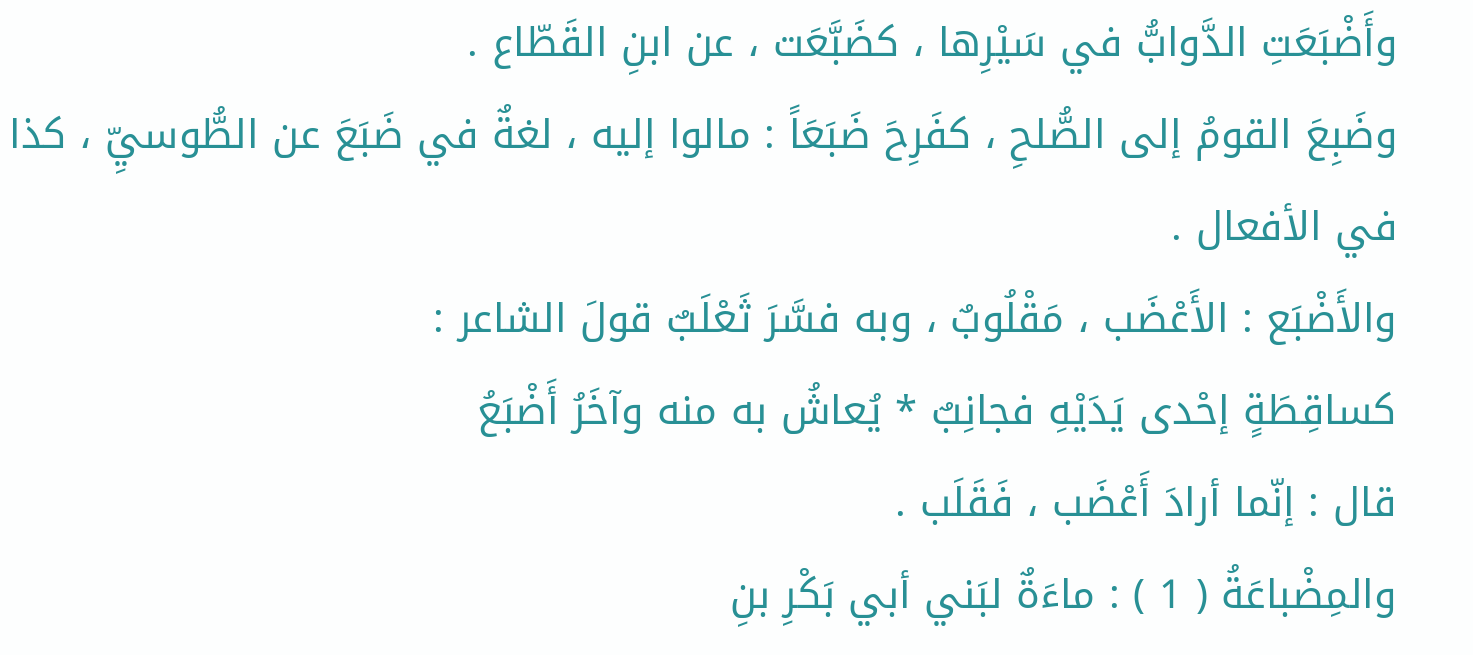وأَضْبَعَتِ الدَّوابُّ في سَيْرِها ، كضَبَّعَت ، عن ابنِ القَطّاع .
وضَبِعَ القومُ إلى الصُّلحِ ، كفَرِحَ ضَبَعَاً : مالوا إليه ، لغةٌ في ضَبَعَ عن الطُّوسيِّ ، كذا في الأفعال .
والأَضْبَع : الأَعْضَب ، مَقْلُوبٌ ، وبه فسَّرَ ثَعْلَبٌ قولَ الشاعر :
كساقِطَةٍ إحْدى يَدَيْهِ فجانِبٌ * يُعاشُ به منه وآخَرُ أَضْبَعُ
قال : إنّما أرادَ أَعْضَب ، فَقَلَب .
والمِضْباعَةُ ( 1 ) : ماءَةٌ لبَني أبي بَكْرِ بنِ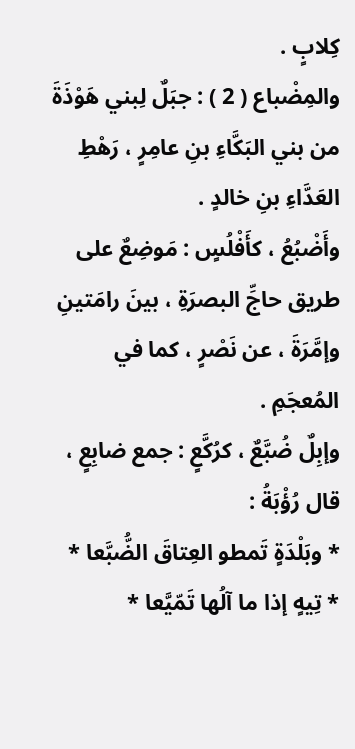كِلابٍ .
والمِضْباع ( 2 ) : جبَلٌ لِبني هَوْذَةَ من بني البَكَّاءِ بنِ عامِرٍ ، رَهْطِ العَدَّاءِ بنِ خالدٍ .
وأَضْبُعُ ، كأَفْلُسٍ : مَوضِعٌ على طريق حاجِّ البصرَةِ ، بينَ رامَتينِ وإمَّرَةَ ، عن نَصْرٍ ، كما في المُعجَمِ .
وإبِلٌ ضُبَّعٌ ، كرُكَّعٍ : جمع ضابِعٍ ، قال رُؤْبَةُ :
* وبَلْدَةٍ تَمطو العِتاقَ الضُّبَّعا *
* تِيهٍ إذا ما آلُها تَمّيَّعا *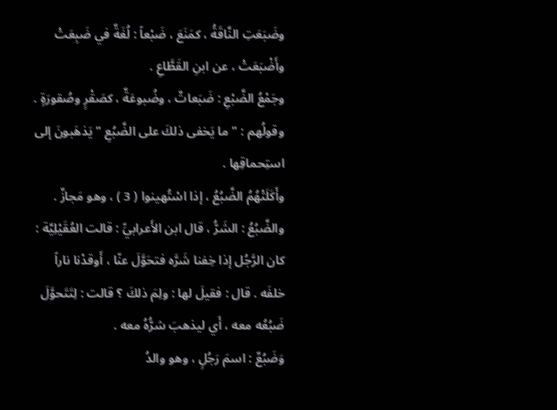وضَبَعَتِ النَّاقَةُ ، كمَنَعَ ، ضَبْعاً : لُغَةٌ في ضَبِعَتْ وأَضْبَعَتْ ، عن ابنِ القَطَّاعِ .
وجَمْعُ الضَّبْعِ : ضَبَعاتٌ ، وضُبوعَةٌ ، كصَقْرٍ وصُقورَةٍ .
وقولُهم : " ما يَخفى ذلكَ على الضَّبُعِ " يَذهَبونَ إلى استِحماقِها .
وأَكَلَتْهُمُ الضَّبُعُ ، إذا اسْتُهينوا ( 3 ) ، وهو مَجازٌ .
والضَّبُعُ : الشَرُّ ، قال ابن الأَعرابيِّ : قالت العُقَيْلِيَّة : كان الرَّجُل إذا خِفنا شَرَّه فتحَوَّلَ عنّا ، أَوقدْنا ناراً خلفَه . قال : فقيلَ لها : ولِمَ ذلكَ ؟ قالت : لِتَتَحوَّلَ ضَبُعُه معه ، أَي ليذهبَ شرُّهُ معه .
وَضَبُعٌ : اسمَ رَجُلٍ ، وهو والدُ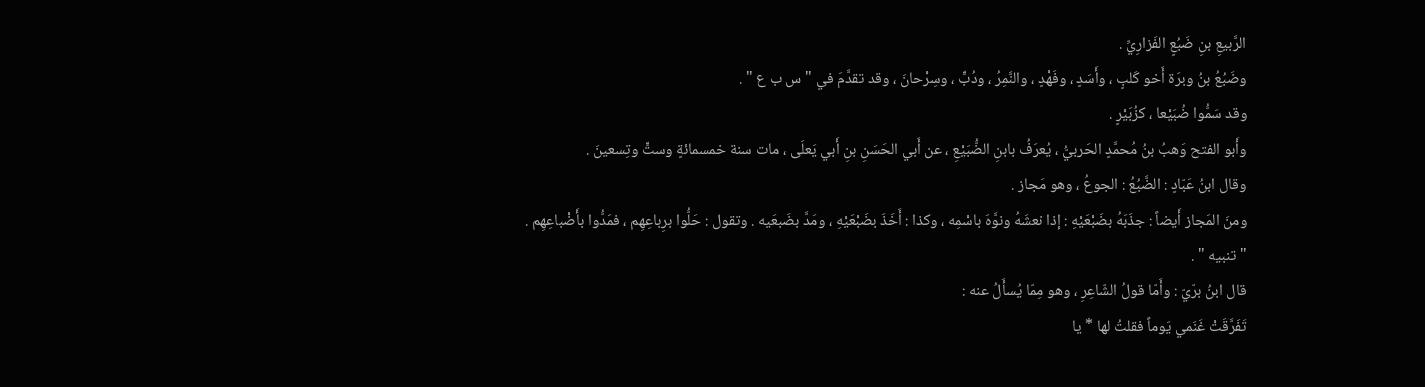الرَّبيعِ بنِ ضَبُعٍ الفَزارِيِّ .
وضَبُعُ بنُ وبرَة أَخو كَلبٍ ، وأَسَدٍ ، وفَهْدٍ ، والنَّمِرُ ، ودُبٍّ ، وسِرْحانَ ، وقد تقدَّمَ في " س ب ع " .
وقد سَمُّوا ضُبَيْعا ، كزُبَيْرٍ .
وأَبو الفتح وَهبُ بنُ مُحمَّدٍ الحَربيُّ ، يُعرَفُ بابنِ الضُّبَيْعِ ، عن أَبي الحَسَنِ بنِ أَبي يَعلَى ، مات سنة خمسمائةٍ وستٍّ وتِسعينَ .
وقال ابنُ عَبّادٍ : الضَّبُعُ : الجوعُ ، وهو مَجاز .
ومنَ المَجاز أَيضاً : جذَبَهُ بضَبْعَيْهِ : إذا نعشَهُ ونوَّهَ باسْمِه ، وكذا : أَخَذَ بضَبْعَيْهِ ، ومَدَّ بضَبعَيه . وتقول : حَلُّوا برِباعِهِم ، فمَدُّوا بأَضْباعِهِم .
" تنبيه " .
قال ابنُ برّيّ : وأَمّا قولُ الشّاعِرِ ، وهو مِمّا يُسأَلُ عنه :
تَفَرَّقَتْ غَنَمي يَوماً فقلتُ لها * يا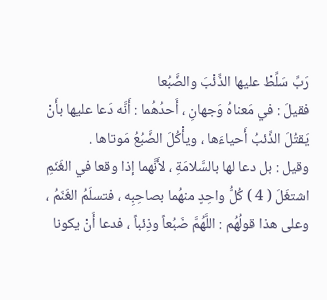رَبِّ سَلِّطْ عليها الذِّئْبَ والضَّبُعا
فقيلَ : في مَعناهُ وَجهانِ ، أَحدُهُما : أَنَّه دَعا عليها بأَنْ يَقتُلَ الذِّئبُ أَحياءَها ، ويأْكُلَ الضَّبُعُ مَوتاها .
وقيل : بل دعا لها بالسَّلامَةِ ، لأَنَّهما إذا وقعا في الغَنَمِ اشتغَلَ ( 4 ) كُلُّ واحِدٍ منهُما بصاحِبِه ، فتسلَمُ الغَنَمُ ، وعلى هذا قولُهُم : اللَّهُمَّ ضَبُعاً وذِئباً ، فدعا أَنْ يكونا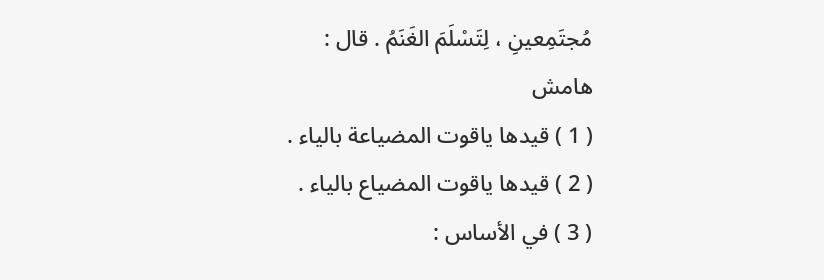مُجتَمِعينِ ، لِتَسْلَمَ الغَنَمُ . قال :
هامش
( 1 ) قيدها ياقوت المضياعة بالياء .
( 2 ) قيدها ياقوت المضياع بالياء .
( 3 ) في الأساس :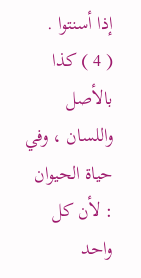إذا أسنتوا .
( 4 ) كذا بالأصل واللسان ، وفي حياة الحيوان : لأن كل واحد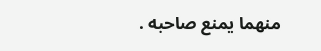منهما يمنع صاحبه .